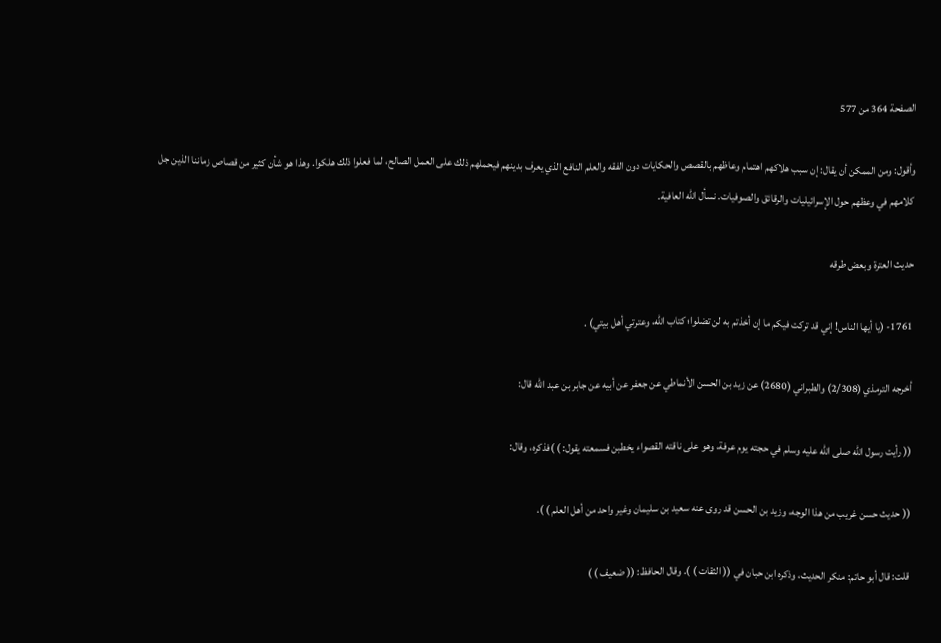الصفحة 364 من 577

وأقول: ومن الممكن أن يقال: إن سبب هلاكهم اهتمام وعاظهم بالقصص والحكايات دون الفقه والعلم النافع الذي يعرف بدينهم فيحملهم ذلك على العمل الصالح، لما فعلوا ذلك هلكوا. وهذا هو شأن كثير من قصاص زماننا الذين جل كلامهم في وعظهم حول الإسرائيليات والرقائق والصوفيات. نسأل الله العافية.

حديث العترة وبعض طرقه

1761- (يا أيها الناس! إني قد تركت فيكم ما إن أخذتم به لن تضلوا؛ كتاب الله، وعترتي أهل بيتي) .

أخرجه الترمذي (2/308) والطبراني (2680) عن زيد بن الحسن الأنماطي عن جعفر عن أبيه عن جابر بن عبد الله قال:

(( رأيت رسول الله صلى الله عليه وسلم في حجته يوم عرفة، وهو على ناقته القصواء يخطبن فسمعته يقول: ) )فذكره، وقال:

(( حديث حسن غريب من هذا الوجه، وزيد بن الحسن قد روى عنه سعيد بن سليمان وغير واحد من أهل العلم ) ).

قلت: قال أبو حاتم: منكر الحديث، وذكره ابن حبان في (( الثقات ) ). وقال الحافظ: (( ضعيف ) )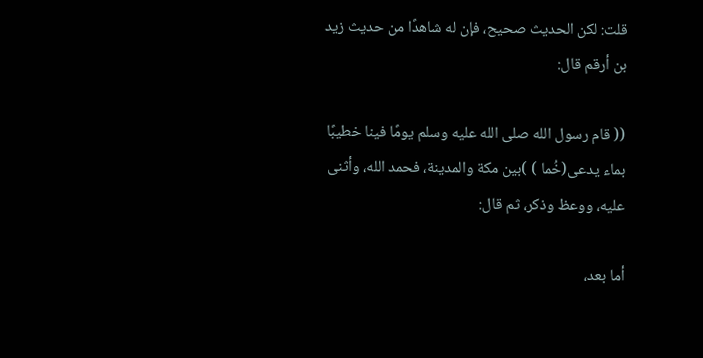قلت: لكن الحديث صحيح، فإن له شاهدًا من حديث زيد بن أرقم قال:

(( قام رسول الله صلى الله عليه وسلم يومًا فينا خطيبًا بماء يدعى(خُما ) )بين مكة والمدينة، فحمد الله، وأثنى عليه، ووعظ وذكر، ثم قال:

أما بعد،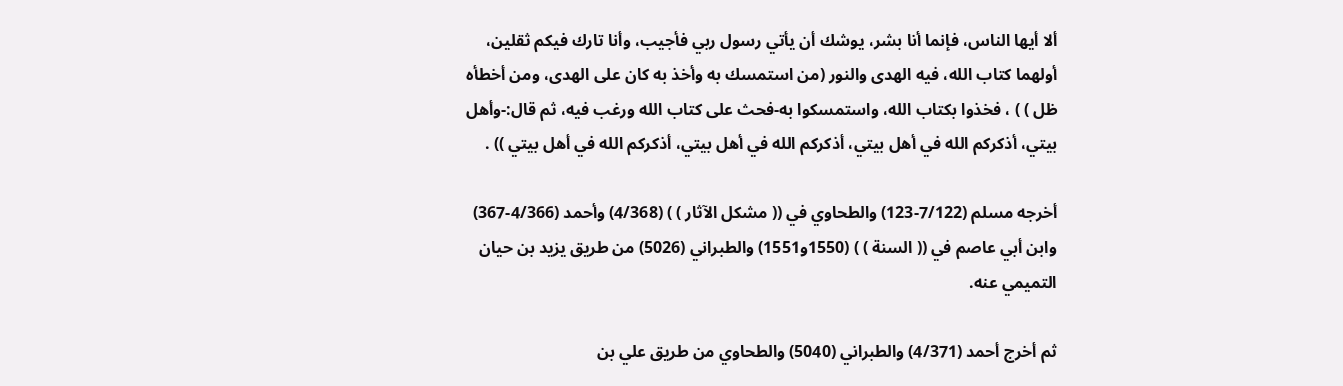ألا أيها الناس، فإنما أنا بشر، يوشك أن يأتي رسول ربي فأجيب، وأنا تارك فيكم ثقلين، أولهما كتاب الله، فيه الهدى والنور (من استمسك به وأخذ به كان على الهدى، ومن أخطأه ظل ) ) ، فخذوا بكتاب الله، واستمسكوا به-فحث على كتاب الله ورغب فيه، ثم قال:-وأهل بيتي، أذكركم الله في أهل بيتي، أذكركم الله في أهل بيتي، أذكركم الله في أهل بيتي )) .

أخرجه مسلم (7/122-123) والطحاوي في (( مشكل الآثار ) ) (4/368) وأحمد (4/366-367) وابن أبي عاصم في (( السنة ) ) (1550و1551) والطبراني (5026) من طريق يزيد بن حيان التميمي عنه.

ثم أخرج أحمد (4/371) والطبراني (5040) والطحاوي من طريق علي بن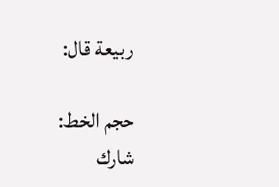ربيعة قال:

حجم الخط:
شارك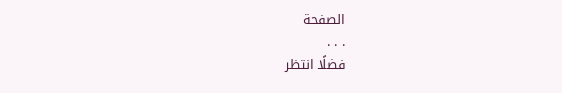الصفحة
. . .
فضلًا انتظر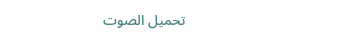تحميل الصوت